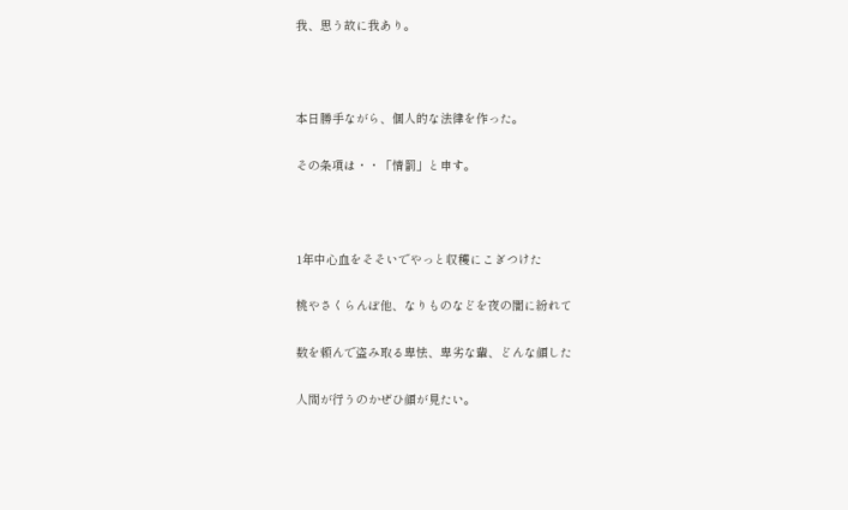我、思う故に我あり。



本日勝手ながら、個人的な法律を作った。

その条項は・・「情罰」と申す。



1年中心血をそそいでやっと収穫にこぎつけた

桃やさくらんぼ他、なりものなどを夜の闇に紛れて

数を頼んで盗み取る卑怯、卑劣な輩、どんな顔した

人間が行うのかぜひ顔が見たい。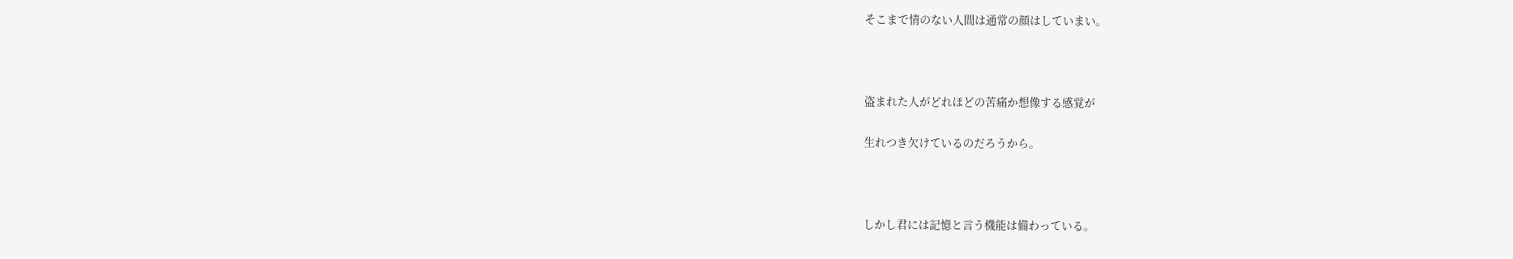そこまで情のない人間は通常の顔はしていまい。



盗まれた人がどれほどの苦痛か想像する感覚が

生れつき欠けているのだろうから。



しかし君には記憶と言う機能は備わっている。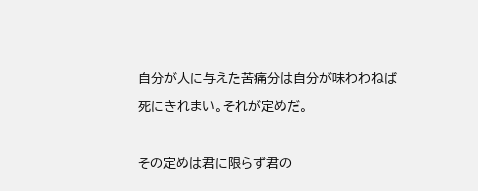自分が人に与えた苦痛分は自分が味わわねば

死にきれまい。それが定めだ。



その定めは君に限らず君の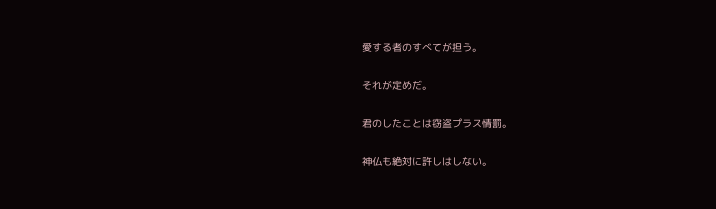愛する者のすべてが担う。

それが定めだ。

君のしたことは窃盗プラス情罰。

神仏も絶対に許しはしない。